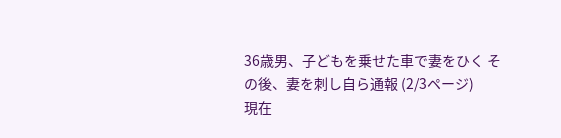36歳男、子どもを乗せた車で妻をひく その後、妻を刺し自ら通報 (2/3ページ)
現在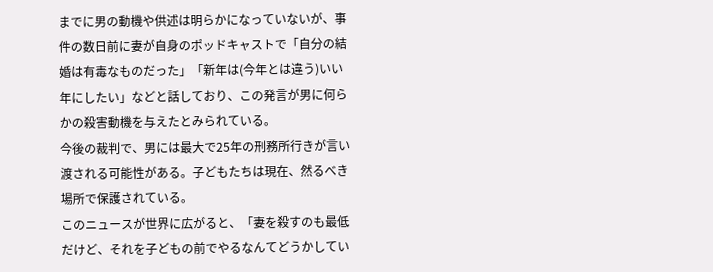までに男の動機や供述は明らかになっていないが、事件の数日前に妻が自身のポッドキャストで「自分の結婚は有毒なものだった」「新年は(今年とは違う)いい年にしたい」などと話しており、この発言が男に何らかの殺害動機を与えたとみられている。
今後の裁判で、男には最大で25年の刑務所行きが言い渡される可能性がある。子どもたちは現在、然るべき場所で保護されている。
このニュースが世界に広がると、「妻を殺すのも最低だけど、それを子どもの前でやるなんてどうかしてい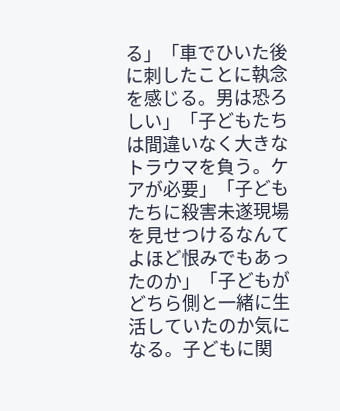る」「車でひいた後に刺したことに執念を感じる。男は恐ろしい」「子どもたちは間違いなく大きなトラウマを負う。ケアが必要」「子どもたちに殺害未遂現場を見せつけるなんてよほど恨みでもあったのか」「子どもがどちら側と一緒に生活していたのか気になる。子どもに関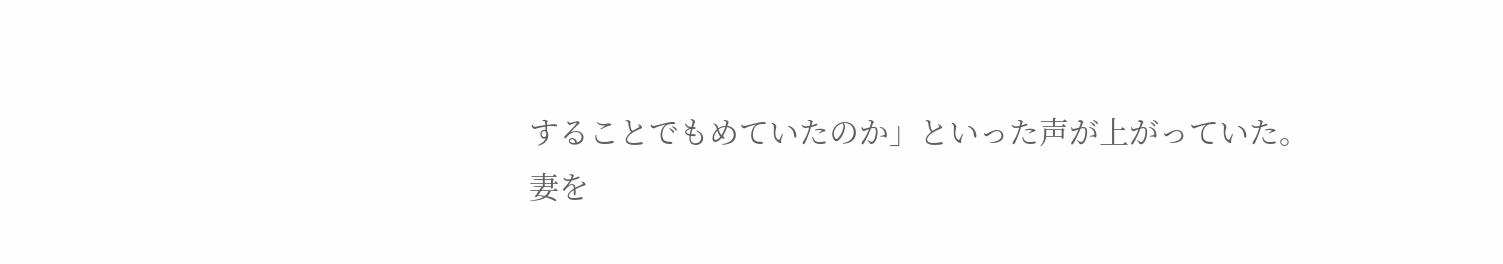することでもめていたのか」といった声が上がっていた。
妻を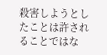殺害しようとしたことは許されることではな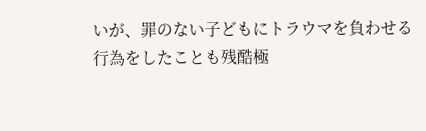いが、罪のない子どもにトラウマを負わせる行為をしたことも残酷極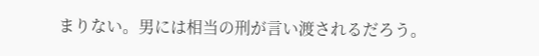まりない。男には相当の刑が言い渡されるだろう。